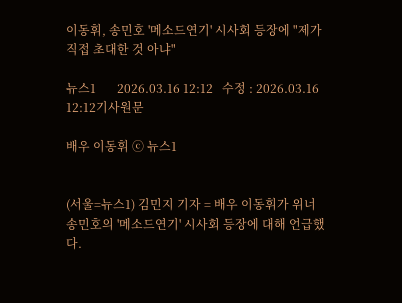이동휘, 송민호 '메소드연기' 시사회 등장에 "제가 직접 초대한 것 아냐"

뉴스1       2026.03.16 12:12   수정 : 2026.03.16 12:12기사원문

배우 이동휘 ⓒ 뉴스1


(서울=뉴스1) 김민지 기자 = 배우 이동휘가 위너 송민호의 '메소드연기' 시사회 등장에 대해 언급했다.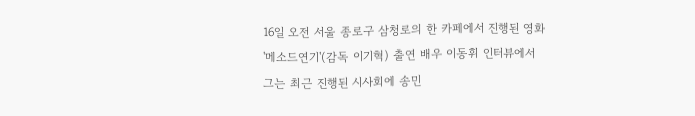16일 오전 서울 종로구 삼청로의 한 카페에서 진행된 영화 '메소드연기'(감독 이기혁) 출연 배우 이동휘 인터뷰에서 그는 최근 진행된 시사회에 송민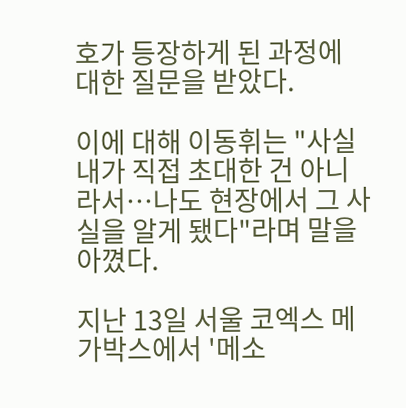호가 등장하게 된 과정에 대한 질문을 받았다.

이에 대해 이동휘는 "사실 내가 직접 초대한 건 아니라서…나도 현장에서 그 사실을 알게 됐다"라며 말을 아꼈다.

지난 13일 서울 코엑스 메가박스에서 '메소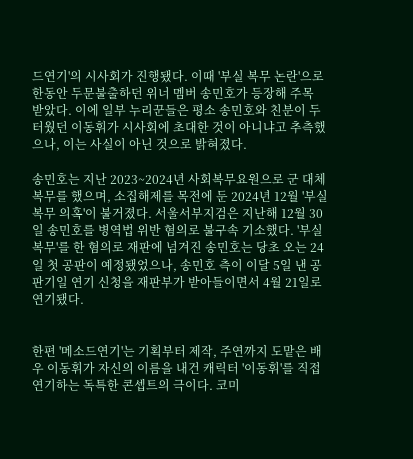드연기'의 시사회가 진행됐다. 이때 '부실 복무 논란'으로 한동안 두문불출하던 위너 멤버 송민호가 등장해 주목 받았다. 이에 일부 누리꾼들은 평소 송민호와 친분이 두터웠던 이동휘가 시사회에 초대한 것이 아니냐고 추측했으나, 이는 사실이 아닌 것으로 밝혀졌다.

송민호는 지난 2023~2024년 사회복무요원으로 군 대체 복무를 했으며, 소집해제를 목전에 둔 2024년 12월 '부실 복무 의혹'이 불거졌다. 서울서부지검은 지난해 12월 30일 송민호를 병역법 위반 혐의로 불구속 기소했다. '부실 복무'를 한 혐의로 재판에 넘겨진 송민호는 당초 오는 24일 첫 공판이 예정됐었으나, 송민호 측이 이달 5일 낸 공판기일 연기 신청을 재판부가 받아들이면서 4월 21일로 연기됐다.


한편 '메소드연기'는 기획부터 제작, 주연까지 도맡은 배우 이동휘가 자신의 이름을 내건 캐릭터 '이동휘'를 직접 연기하는 독특한 콘셉트의 극이다. 코미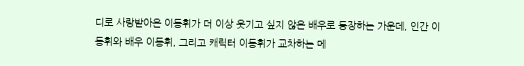디로 사랑받아온 이동휘가 더 이상 웃기고 싶지 않은 배우로 등장하는 가운데, 인간 이동휘와 배우 이동휘, 그리고 캐릭터 이동휘가 교차하는 메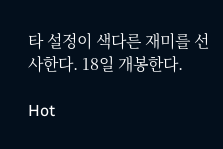타 설정이 색다른 재미를 선사한다. 18일 개봉한다.

Hot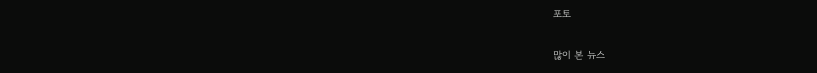포토

많이 본 뉴스